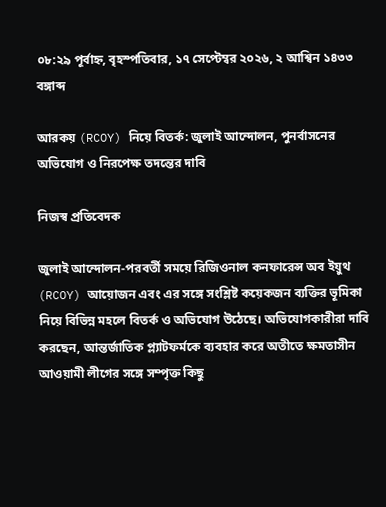০৮:২৯ পূর্বাহ্ন, বৃহস্পতিবার, ১৭ সেপ্টেম্বর ২০২৬, ২ আশ্বিন ১৪৩৩ বঙ্গাব্দ

আরকয় (RCOY) নিয়ে বিতর্ক: জুলাই আন্দোলন, পুনর্বাসনের অভিযোগ ও নিরপেক্ষ তদন্তের দাবি

নিজস্ব প্রতিবেদক

জুলাই আন্দোলন-পরবর্তী সময়ে রিজিওনাল কনফারেন্স অব ইয়ুথ (RCOY) আয়োজন এবং এর সঙ্গে সংশ্লিষ্ট কয়েকজন ব্যক্তির ভূমিকা নিয়ে বিভিন্ন মহলে বিতর্ক ও অভিযোগ উঠেছে। অভিযোগকারীরা দাবি করছেন, আন্তর্জাতিক প্ল্যাটফর্মকে ব্যবহার করে অতীতে ক্ষমতাসীন আওয়ামী লীগের সঙ্গে সম্পৃক্ত কিছু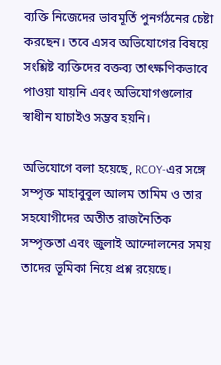ব্যক্তি নিজেদের ভাবমূর্তি পুনর্গঠনের চেষ্টা করছেন। তবে এসব অভিযোগের বিষয়ে সংশ্লিষ্ট ব্যক্তিদের বক্তব্য তাৎক্ষণিকভাবে পাওয়া যায়নি এবং অভিযোগগুলোর স্বাধীন যাচাইও সম্ভব হয়নি।

অভিযোগে বলা হয়েছে, RCOY-এর সঙ্গে সম্পৃক্ত মাহাবুবুল আলম তামিম ও তার সহযোগীদের অতীত রাজনৈতিক সম্পৃক্ততা এবং জুলাই আন্দোলনের সময় তাদের ভূমিকা নিয়ে প্রশ্ন রয়েছে।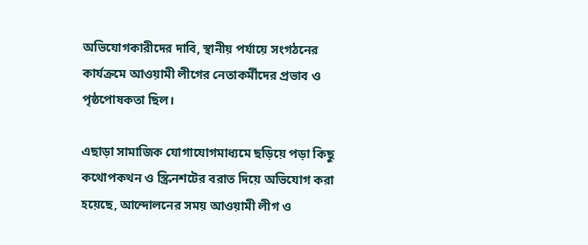অভিযোগকারীদের দাবি, স্থানীয় পর্যায়ে সংগঠনের কার্যক্রমে আওয়ামী লীগের নেতাকর্মীদের প্রভাব ও পৃষ্ঠপোষকতা ছিল।

এছাড়া সামাজিক যোগাযোগমাধ্যমে ছড়িয়ে পড়া কিছু কথোপকথন ও স্ক্রিনশটের বরাত দিয়ে অভিযোগ করা হয়েছে, আন্দোলনের সময় আওয়ামী লীগ ও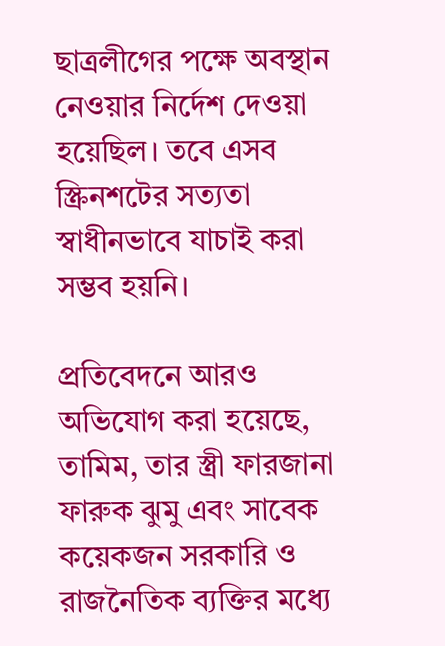ছাত্রলীগের পক্ষে অবস্থান নেওয়ার নির্দেশ দেওয়া হয়েছিল। তবে এসব স্ক্রিনশটের সত্যতা স্বাধীনভাবে যাচাই করা সম্ভব হয়নি।

প্রতিবেদনে আরও অভিযোগ করা হয়েছে, তামিম, তার স্ত্রী ফারজানা ফারুক ঝুমু এবং সাবেক কয়েকজন সরকারি ও রাজনৈতিক ব্যক্তির মধ্যে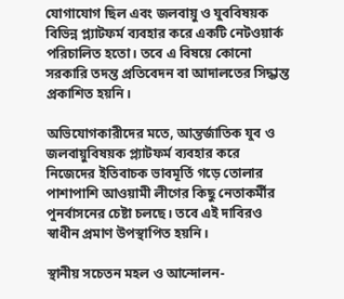যোগাযোগ ছিল এবং জলবায়ু ও যুববিষয়ক বিভিন্ন প্ল্যাটফর্ম ব্যবহার করে একটি নেটওয়ার্ক পরিচালিত হতো। তবে এ বিষয়ে কোনো সরকারি তদন্ত প্রতিবেদন বা আদালতের সিদ্ধান্ত প্রকাশিত হয়নি।

অভিযোগকারীদের মতে, আন্তর্জাতিক যুব ও জলবায়ুবিষয়ক প্ল্যাটফর্ম ব্যবহার করে নিজেদের ইতিবাচক ভাবমূর্তি গড়ে তোলার পাশাপাশি আওয়ামী লীগের কিছু নেতাকর্মীর পুনর্বাসনের চেষ্টা চলছে। তবে এই দাবিরও স্বাধীন প্রমাণ উপস্থাপিত হয়নি।

স্থানীয় সচেতন মহল ও আন্দোলন-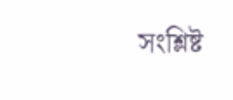সংশ্লিষ্ট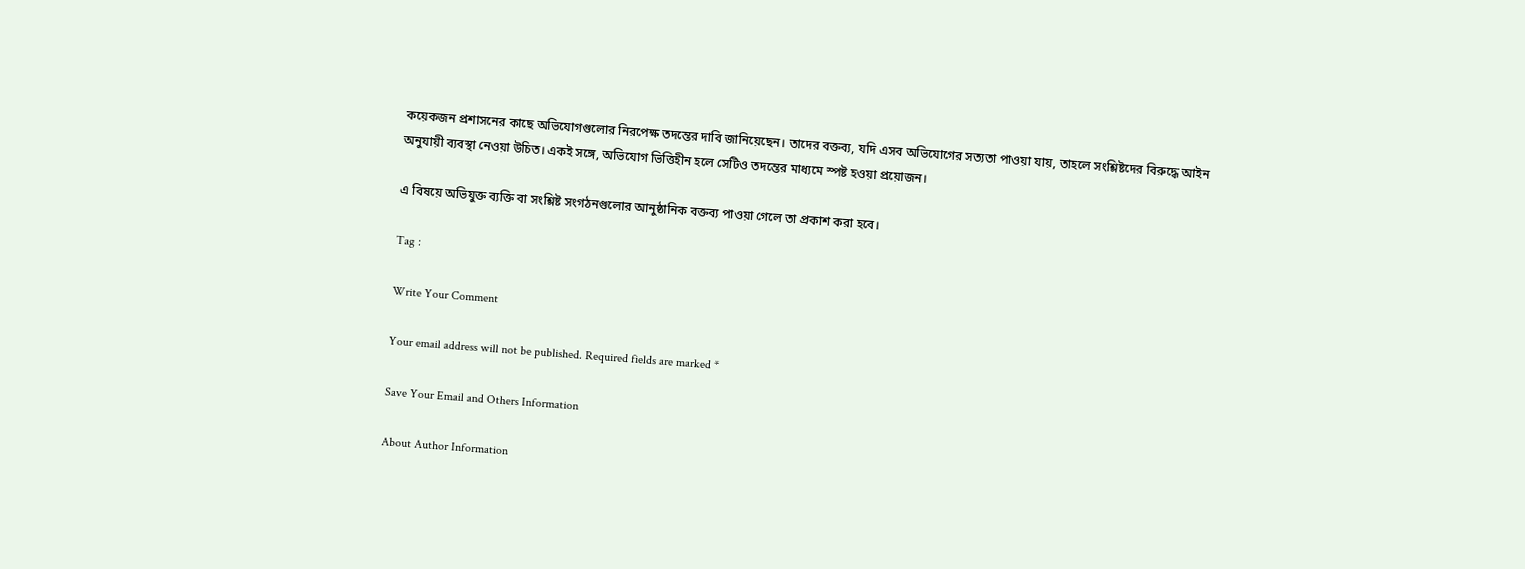কয়েকজন প্রশাসনের কাছে অভিযোগগুলোর নিরপেক্ষ তদন্তের দাবি জানিয়েছেন। তাদের বক্তব্য, যদি এসব অভিযোগের সত্যতা পাওয়া যায়, তাহলে সংশ্লিষ্টদের বিরুদ্ধে আইন অনুযায়ী ব্যবস্থা নেওয়া উচিত। একই সঙ্গে, অভিযোগ ভিত্তিহীন হলে সেটিও তদন্তের মাধ্যমে স্পষ্ট হওয়া প্রয়োজন।

এ বিষয়ে অভিযুক্ত ব্যক্তি বা সংশ্লিষ্ট সংগঠনগুলোর আনুষ্ঠানিক বক্তব্য পাওয়া গেলে তা প্রকাশ করা হবে।

Tag :

Write Your Comment

Your email address will not be published. Required fields are marked *

Save Your Email and Others Information

About Author Information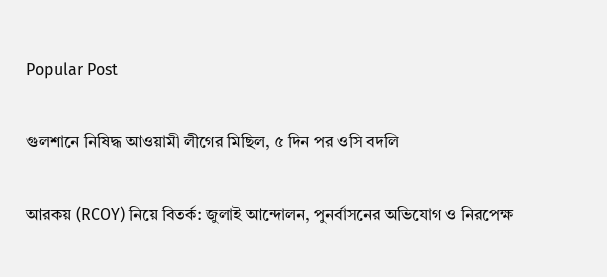Popular Post

গুলশানে নিষিদ্ধ আওয়ামী লীগের মিছিল, ৫ দিন পর ওসি বদলি

আরকয় (RCOY) নিয়ে বিতর্ক: জুলাই আন্দোলন, পুনর্বাসনের অভিযোগ ও নিরপেক্ষ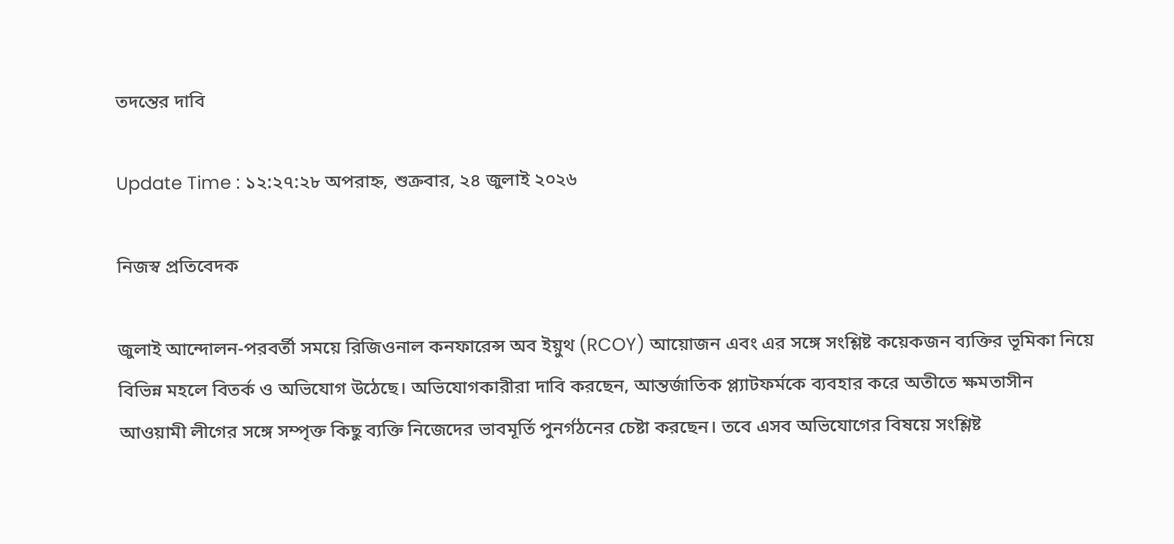তদন্তের দাবি

Update Time : ১২:২৭:২৮ অপরাহ্ন, শুক্রবার, ২৪ জুলাই ২০২৬

নিজস্ব প্রতিবেদক

জুলাই আন্দোলন-পরবর্তী সময়ে রিজিওনাল কনফারেন্স অব ইয়ুথ (RCOY) আয়োজন এবং এর সঙ্গে সংশ্লিষ্ট কয়েকজন ব্যক্তির ভূমিকা নিয়ে বিভিন্ন মহলে বিতর্ক ও অভিযোগ উঠেছে। অভিযোগকারীরা দাবি করছেন, আন্তর্জাতিক প্ল্যাটফর্মকে ব্যবহার করে অতীতে ক্ষমতাসীন আওয়ামী লীগের সঙ্গে সম্পৃক্ত কিছু ব্যক্তি নিজেদের ভাবমূর্তি পুনর্গঠনের চেষ্টা করছেন। তবে এসব অভিযোগের বিষয়ে সংশ্লিষ্ট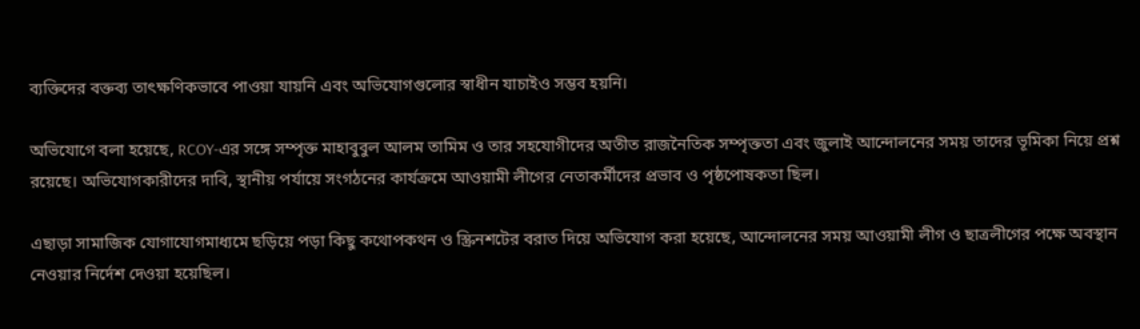ব্যক্তিদের বক্তব্য তাৎক্ষণিকভাবে পাওয়া যায়নি এবং অভিযোগগুলোর স্বাধীন যাচাইও সম্ভব হয়নি।

অভিযোগে বলা হয়েছে, RCOY-এর সঙ্গে সম্পৃক্ত মাহাবুবুল আলম তামিম ও তার সহযোগীদের অতীত রাজনৈতিক সম্পৃক্ততা এবং জুলাই আন্দোলনের সময় তাদের ভূমিকা নিয়ে প্রশ্ন রয়েছে। অভিযোগকারীদের দাবি, স্থানীয় পর্যায়ে সংগঠনের কার্যক্রমে আওয়ামী লীগের নেতাকর্মীদের প্রভাব ও পৃষ্ঠপোষকতা ছিল।

এছাড়া সামাজিক যোগাযোগমাধ্যমে ছড়িয়ে পড়া কিছু কথোপকথন ও স্ক্রিনশটের বরাত দিয়ে অভিযোগ করা হয়েছে, আন্দোলনের সময় আওয়ামী লীগ ও ছাত্রলীগের পক্ষে অবস্থান নেওয়ার নির্দেশ দেওয়া হয়েছিল।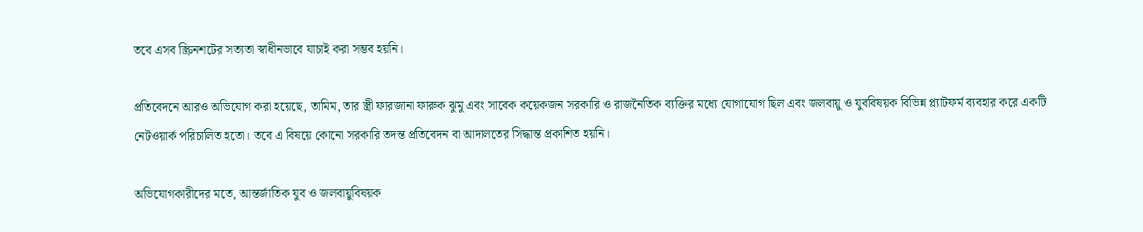তবে এসব স্ক্রিনশটের সত্যতা স্বাধীনভাবে যাচাই করা সম্ভব হয়নি।

প্রতিবেদনে আরও অভিযোগ করা হয়েছে, তামিম, তার স্ত্রী ফারজানা ফারুক ঝুমু এবং সাবেক কয়েকজন সরকারি ও রাজনৈতিক ব্যক্তির মধ্যে যোগাযোগ ছিল এবং জলবায়ু ও যুববিষয়ক বিভিন্ন প্ল্যাটফর্ম ব্যবহার করে একটি নেটওয়ার্ক পরিচালিত হতো। তবে এ বিষয়ে কোনো সরকারি তদন্ত প্রতিবেদন বা আদালতের সিদ্ধান্ত প্রকাশিত হয়নি।

অভিযোগকারীদের মতে, আন্তর্জাতিক যুব ও জলবায়ুবিষয়ক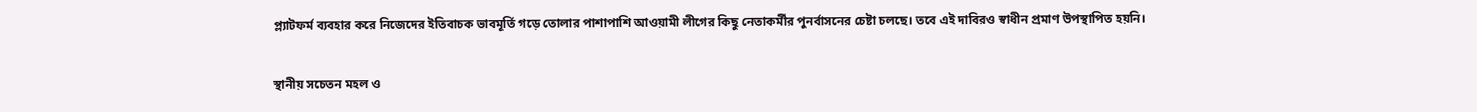প্ল্যাটফর্ম ব্যবহার করে নিজেদের ইতিবাচক ভাবমূর্তি গড়ে তোলার পাশাপাশি আওয়ামী লীগের কিছু নেতাকর্মীর পুনর্বাসনের চেষ্টা চলছে। তবে এই দাবিরও স্বাধীন প্রমাণ উপস্থাপিত হয়নি।

স্থানীয় সচেতন মহল ও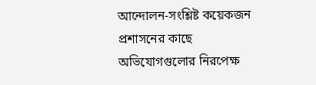আন্দোলন-সংশ্লিষ্ট কয়েকজন প্রশাসনের কাছে অভিযোগগুলোর নিরপেক্ষ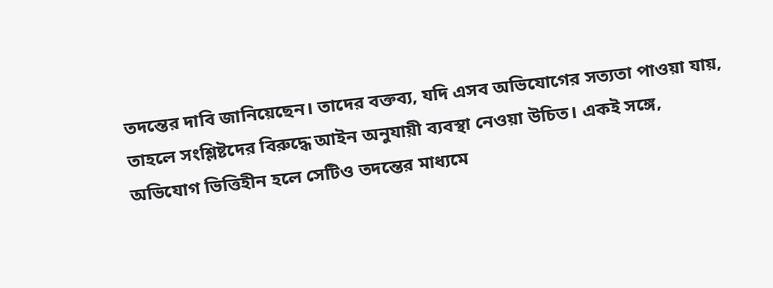তদন্তের দাবি জানিয়েছেন। তাদের বক্তব্য, যদি এসব অভিযোগের সত্যতা পাওয়া যায়, তাহলে সংশ্লিষ্টদের বিরুদ্ধে আইন অনুযায়ী ব্যবস্থা নেওয়া উচিত। একই সঙ্গে, অভিযোগ ভিত্তিহীন হলে সেটিও তদন্তের মাধ্যমে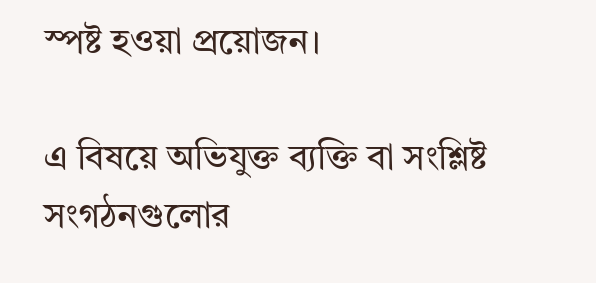স্পষ্ট হওয়া প্রয়োজন।

এ বিষয়ে অভিযুক্ত ব্যক্তি বা সংশ্লিষ্ট সংগঠনগুলোর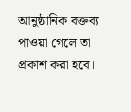আনুষ্ঠানিক বক্তব্য পাওয়া গেলে তা প্রকাশ করা হবে।